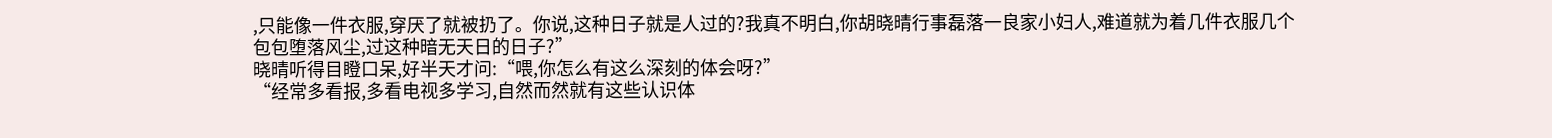,只能像一件衣服,穿厌了就被扔了。你说,这种日子就是人过的?我真不明白,你胡晓晴行事磊落一良家小妇人,难道就为着几件衣服几个包包堕落风尘,过这种暗无天日的日子?”
晓晴听得目瞪口呆,好半天才问:“喂,你怎么有这么深刻的体会呀?”
“经常多看报,多看电视多学习,自然而然就有这些认识体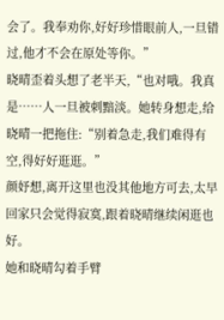会了。我奉劝你,好好珍惜眼前人,一旦错过,他才不会在原处等你。”
晓晴歪着头想了老半天,“也对哦。我真是……人一旦被刺黯淡。她转身想走,给晓晴一把拖住:“别着急走,我们难得有空,得好好逛逛。”
颜妤想,离开这里也没其他地方可去,太早回家只会觉得寂寞,跟着晓晴继续闲逛也好。
她和晓晴勾着手臂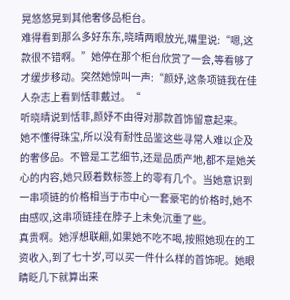晃悠悠晃到其他奢侈品柜台。
难得看到那么多好东东,晓晴两眼放光,嘴里说:“嗯,这款很不错啊。”她停在那个柜台欣赏了一会,等看够了才缓步移动。突然她惊叫一声:“颜妤,这条项链我在佳人杂志上看到恬菲戴过。“
听晓晴说到恬菲,颜妤不由得对那款首饰留意起来。
她不懂得珠宝,所以没有耐性品鉴这些寻常人难以企及的奢侈品。不管是工艺细节,还是品质产地,都不是她关心的内容,她只顾着数标签上的零有几个。当她意识到一串项链的价格相当于市中心一套豪宅的价格时,她不由感叹,这串项链挂在脖子上未免沉重了些。
真贵啊。她浮想联翩,如果她不吃不喝,按照她现在的工资收入,到了七十岁,可以买一件什么样的首饰呢。她眼睛眨几下就算出来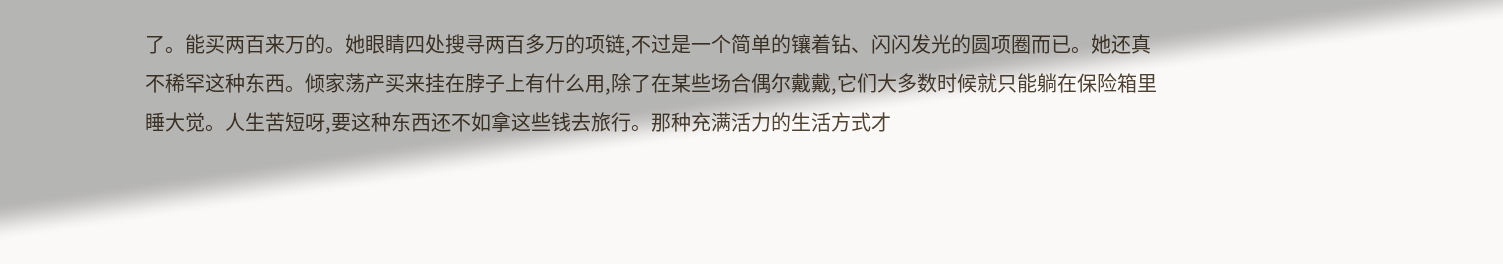了。能买两百来万的。她眼睛四处搜寻两百多万的项链,不过是一个简单的镶着钻、闪闪发光的圆项圈而已。她还真不稀罕这种东西。倾家荡产买来挂在脖子上有什么用,除了在某些场合偶尔戴戴,它们大多数时候就只能躺在保险箱里睡大觉。人生苦短呀,要这种东西还不如拿这些钱去旅行。那种充满活力的生活方式才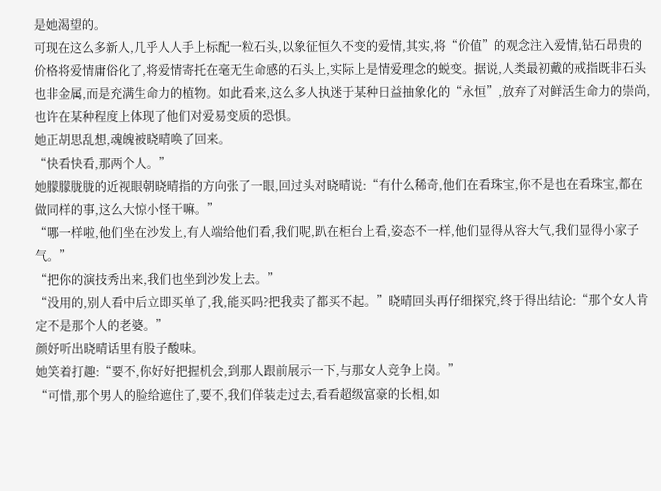是她渴望的。
可现在这么多新人,几乎人人手上标配一粒石头,以象征恒久不变的爱情,其实,将“价值”的观念注入爱情,钻石昂贵的价格将爱情庸俗化了,将爱情寄托在毫无生命感的石头上,实际上是情爱理念的蜕变。据说,人类最初戴的戒指既非石头也非金属,而是充满生命力的植物。如此看来,这么多人执迷于某种日益抽象化的“永恒”,放弃了对鲜活生命力的崇尚,也许在某种程度上体现了他们对爱易变质的恐惧。
她正胡思乱想,魂魄被晓晴唤了回来。
“快看快看,那两个人。”
她朦朦胧胧的近视眼朝晓晴指的方向张了一眼,回过头对晓晴说:“有什么稀奇,他们在看珠宝,你不是也在看珠宝,都在做同样的事,这么大惊小怪干嘛。”
“哪一样啦,他们坐在沙发上,有人端给他们看,我们呢,趴在柜台上看,姿态不一样,他们显得从容大气,我们显得小家子气。”
“把你的演技秀出来,我们也坐到沙发上去。”
“没用的,别人看中后立即买单了,我,能买吗?把我卖了都买不起。”晓晴回头再仔细探究,终于得出结论:“那个女人肯定不是那个人的老婆。”
颜妤听出晓晴话里有股子酸味。
她笑着打趣:“要不,你好好把握机会,到那人跟前展示一下,与那女人竞争上岗。”
“可惜,那个男人的脸给遮住了,要不,我们佯装走过去,看看超级富豪的长相,如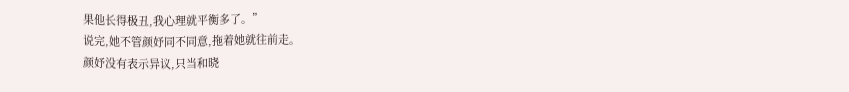果他长得极丑,我心理就平衡多了。”
说完,她不管颜妤同不同意,拖着她就往前走。
颜妤没有表示异议,只当和晓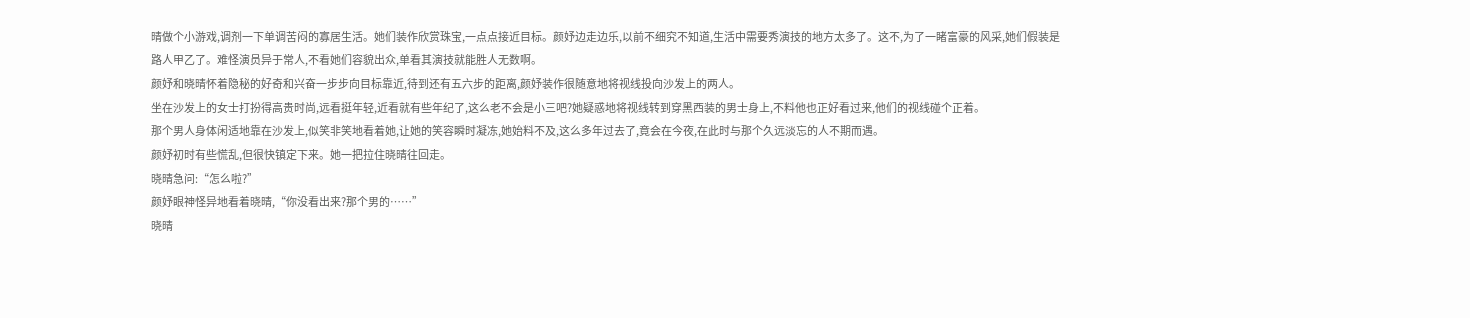晴做个小游戏,调剂一下单调苦闷的寡居生活。她们装作欣赏珠宝,一点点接近目标。颜妤边走边乐,以前不细究不知道,生活中需要秀演技的地方太多了。这不,为了一睹富豪的风采,她们假装是路人甲乙了。难怪演员异于常人,不看她们容貌出众,单看其演技就能胜人无数啊。
颜妤和晓晴怀着隐秘的好奇和兴奋一步步向目标靠近,待到还有五六步的距离,颜妤装作很随意地将视线投向沙发上的两人。
坐在沙发上的女士打扮得高贵时尚,远看挺年轻,近看就有些年纪了,这么老不会是小三吧?她疑惑地将视线转到穿黑西装的男士身上,不料他也正好看过来,他们的视线碰个正着。
那个男人身体闲适地靠在沙发上,似笑非笑地看着她,让她的笑容瞬时凝冻,她始料不及,这么多年过去了,竟会在今夜,在此时与那个久远淡忘的人不期而遇。
颜妤初时有些慌乱,但很快镇定下来。她一把拉住晓晴往回走。
晓晴急问:“怎么啦?”
颜妤眼神怪异地看着晓晴,“你没看出来?那个男的……”
晓晴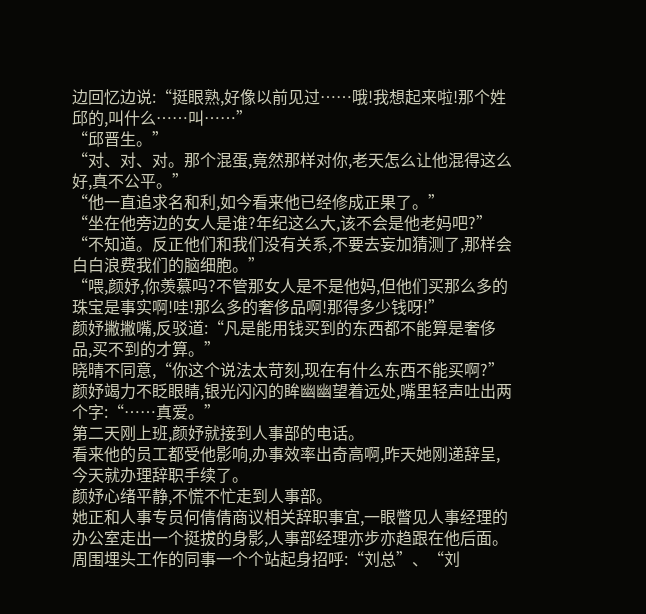边回忆边说:“挺眼熟,好像以前见过……哦!我想起来啦!那个姓邱的,叫什么……叫……”
“邱晋生。”
“对、对、对。那个混蛋,竟然那样对你,老天怎么让他混得这么好,真不公平。”
“他一直追求名和利,如今看来他已经修成正果了。”
“坐在他旁边的女人是谁?年纪这么大,该不会是他老妈吧?”
“不知道。反正他们和我们没有关系,不要去妄加猜测了,那样会白白浪费我们的脑细胞。”
“喂,颜妤,你羡慕吗?不管那女人是不是他妈,但他们买那么多的珠宝是事实啊!哇!那么多的奢侈品啊!那得多少钱呀!”
颜妤撇撇嘴,反驳道:“凡是能用钱买到的东西都不能算是奢侈品,买不到的才算。”
晓晴不同意,“你这个说法太苛刻,现在有什么东西不能买啊?”
颜妤竭力不眨眼睛,银光闪闪的眸幽幽望着远处,嘴里轻声吐出两个字:“……真爱。”
第二天刚上班,颜妤就接到人事部的电话。
看来他的员工都受他影响,办事效率出奇高啊,昨天她刚递辞呈,今天就办理辞职手续了。
颜妤心绪平静,不慌不忙走到人事部。
她正和人事专员何倩倩商议相关辞职事宜,一眼瞥见人事经理的办公室走出一个挺拔的身影,人事部经理亦步亦趋跟在他后面。周围埋头工作的同事一个个站起身招呼:“刘总”、“刘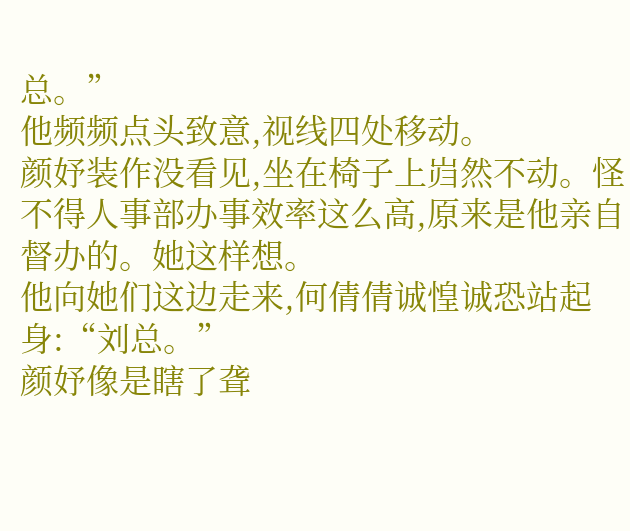总。”
他频频点头致意,视线四处移动。
颜妤装作没看见,坐在椅子上岿然不动。怪不得人事部办事效率这么高,原来是他亲自督办的。她这样想。
他向她们这边走来,何倩倩诚惶诚恐站起身:“刘总。”
颜妤像是瞎了聋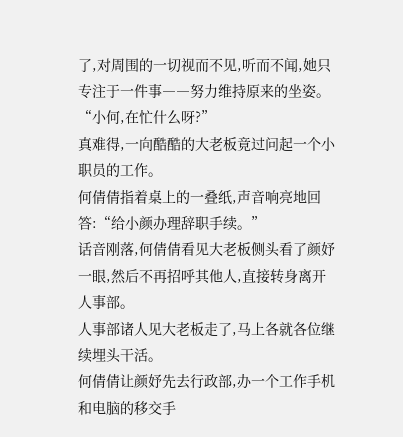了,对周围的一切视而不见,听而不闻,她只专注于一件事――努力维持原来的坐姿。
“小何,在忙什么呀?”
真难得,一向酷酷的大老板竟过问起一个小职员的工作。
何倩倩指着桌上的一叠纸,声音响亮地回答:“给小颜办理辞职手续。”
话音刚落,何倩倩看见大老板侧头看了颜妤一眼,然后不再招呼其他人,直接转身离开人事部。
人事部诸人见大老板走了,马上各就各位继续埋头干活。
何倩倩让颜妤先去行政部,办一个工作手机和电脑的移交手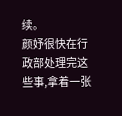续。
颜妤很快在行政部处理完这些事,拿着一张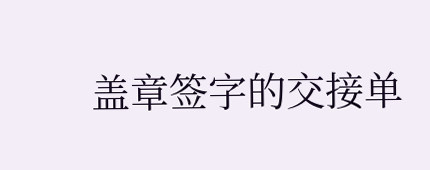盖章签字的交接单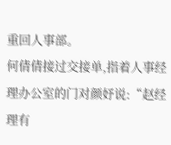重回人事部。
何倩倩接过交接单,指着人事经理办公室的门对颜妤说:“赵经理有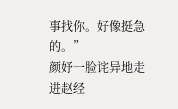事找你。好像挺急的。”
颜妤一脸诧异地走进赵经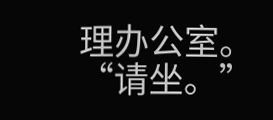理办公室。
“请坐。”